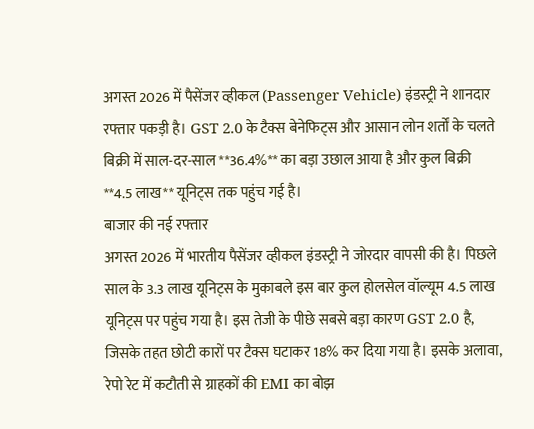अगस्त 2026 में पैसेंजर व्हीकल (Passenger Vehicle) इंडस्ट्री ने शानदार रफ्तार पकड़ी है। GST 2.0 के टैक्स बेनेफिट्स और आसान लोन शर्तों के चलते बिक्री में साल-दर-साल **36.4%** का बड़ा उछाल आया है और कुल बिक्री **4.5 लाख** यूनिट्स तक पहुंच गई है।
बाजार की नई रफ्तार
अगस्त 2026 में भारतीय पैसेंजर व्हीकल इंडस्ट्री ने जोरदार वापसी की है। पिछले साल के 3.3 लाख यूनिट्स के मुकाबले इस बार कुल होलसेल वॉल्यूम 4.5 लाख यूनिट्स पर पहुंच गया है। इस तेजी के पीछे सबसे बड़ा कारण GST 2.0 है, जिसके तहत छोटी कारों पर टैक्स घटाकर 18% कर दिया गया है। इसके अलावा, रेपो रेट में कटौती से ग्राहकों की EMI का बोझ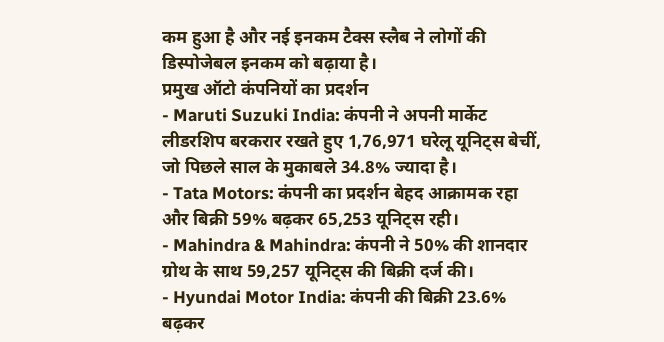कम हुआ है और नई इनकम टैक्स स्लैब ने लोगों की डिस्पोजेबल इनकम को बढ़ाया है।
प्रमुख ऑटो कंपनियों का प्रदर्शन
- Maruti Suzuki India: कंपनी ने अपनी मार्केट लीडरशिप बरकरार रखते हुए 1,76,971 घरेलू यूनिट्स बेचीं, जो पिछले साल के मुकाबले 34.8% ज्यादा है।
- Tata Motors: कंपनी का प्रदर्शन बेहद आक्रामक रहा और बिक्री 59% बढ़कर 65,253 यूनिट्स रही।
- Mahindra & Mahindra: कंपनी ने 50% की शानदार ग्रोथ के साथ 59,257 यूनिट्स की बिक्री दर्ज की।
- Hyundai Motor India: कंपनी की बिक्री 23.6% बढ़कर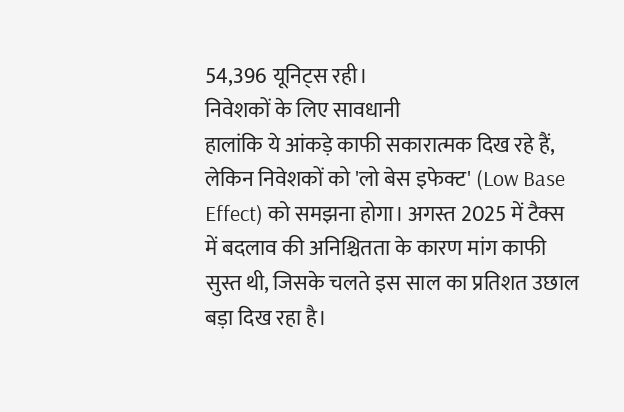54,396 यूनिट्स रही।
निवेशकों के लिए सावधानी
हालांकि ये आंकड़े काफी सकारात्मक दिख रहे हैं, लेकिन निवेशकों को 'लो बेस इफेक्ट' (Low Base Effect) को समझना होगा। अगस्त 2025 में टैक्स में बदलाव की अनिश्चितता के कारण मांग काफी सुस्त थी, जिसके चलते इस साल का प्रतिशत उछाल बड़ा दिख रहा है।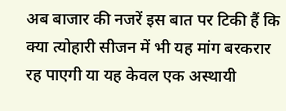अब बाजार की नजरें इस बात पर टिकी हैं कि क्या त्योहारी सीजन में भी यह मांग बरकरार रह पाएगी या यह केवल एक अस्थायी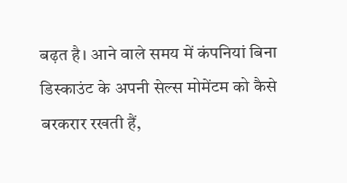बढ़त है। आने वाले समय में कंपनियां बिना डिस्काउंट के अपनी सेल्स मोमेंटम को कैसे बरकरार रखती हैं,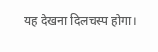यह देखना दिलचस्प होगा।